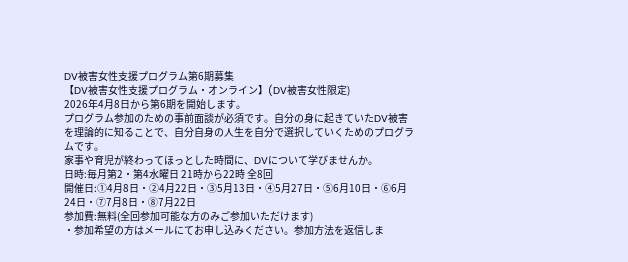DV被害女性支援プログラム第6期募集
【DV被害女性支援プログラム・オンライン】(DV被害女性限定)
2026年4月8日から第6期を開始します。
プログラム参加のための事前面談が必須です。自分の身に起きていたDV被害を理論的に知ることで、自分自身の人生を自分で選択していくためのプログラムです。
家事や育児が終わってほっとした時間に、DVについて学びませんか。
日時:毎月第2・第4水曜日 21時から22時 全8回
開催日:①4月8日・②4月22日・③5月13日・④5月27日・⑤6月10日・⑥6月24日・⑦7月8日・⑧7月22日
参加費:無料(全回参加可能な方のみご参加いただけます)
・参加希望の方はメールにてお申し込みください。参加方法を返信しま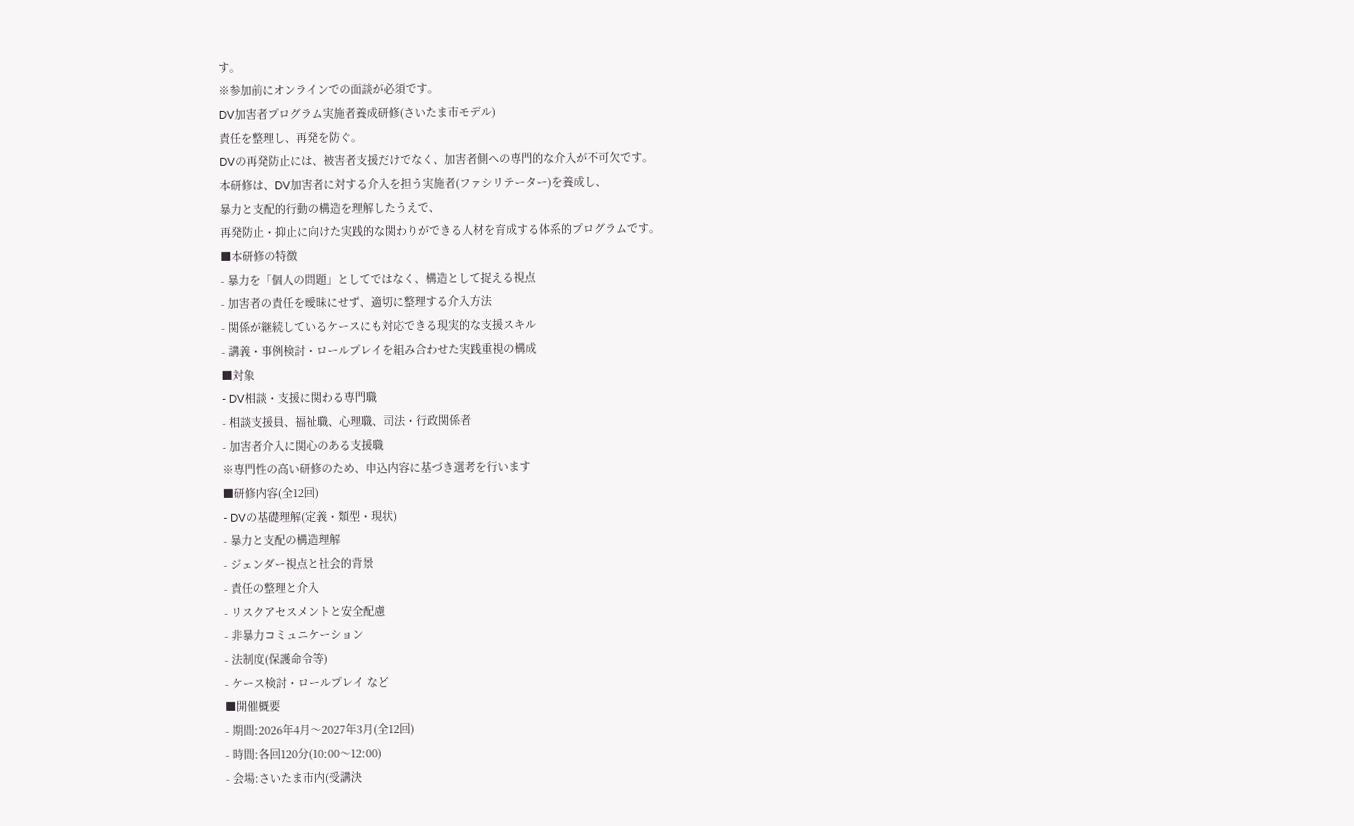す。
※参加前にオンラインでの面談が必須です。
DV加害者プログラム実施者養成研修(さいたま市モデル)
責任を整理し、再発を防ぐ。
DVの再発防止には、被害者支援だけでなく、加害者側への専門的な介入が不可欠です。
本研修は、DV加害者に対する介入を担う実施者(ファシリテーター)を養成し、
暴力と支配的行動の構造を理解したうえで、
再発防止・抑止に向けた実践的な関わりができる人材を育成する体系的プログラムです。
■本研修の特徴
- 暴力を「個人の問題」としてではなく、構造として捉える視点
- 加害者の責任を曖昧にせず、適切に整理する介入方法
- 関係が継続しているケースにも対応できる現実的な支援スキル
- 講義・事例検討・ロールプレイを組み合わせた実践重視の構成
■対象
- DV相談・支援に関わる専門職
- 相談支援員、福祉職、心理職、司法・行政関係者
- 加害者介入に関心のある支援職
※専門性の高い研修のため、申込内容に基づき選考を行います
■研修内容(全12回)
- DVの基礎理解(定義・類型・現状)
- 暴力と支配の構造理解
- ジェンダー視点と社会的背景
- 責任の整理と介入
- リスクアセスメントと安全配慮
- 非暴力コミュニケーション
- 法制度(保護命令等)
- ケース検討・ロールプレイ など
■開催概要
- 期間:2026年4月〜2027年3月(全12回)
- 時間:各回120分(10:00〜12:00)
- 会場:さいたま市内(受講決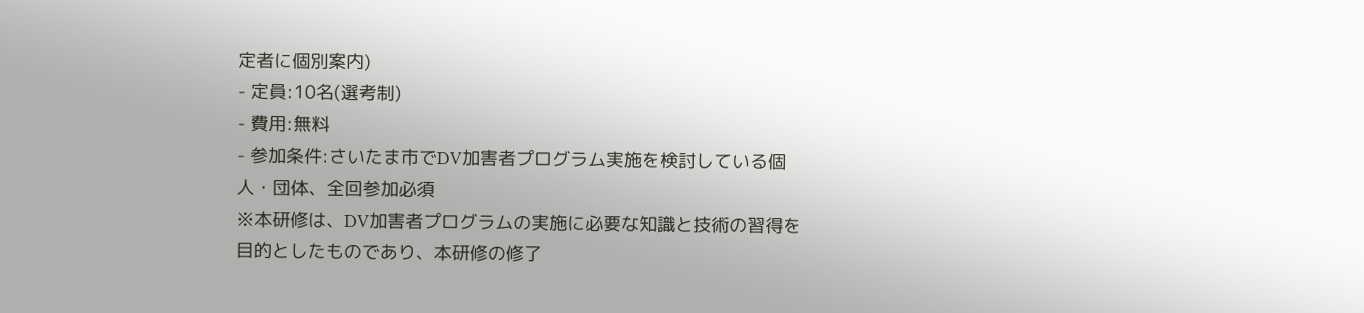定者に個別案内)
- 定員:10名(選考制)
- 費用:無料
- 参加条件:さいたま市でDV加害者プログラム実施を検討している個人・団体、全回参加必須
※本研修は、DV加害者プログラムの実施に必要な知識と技術の習得を目的としたものであり、本研修の修了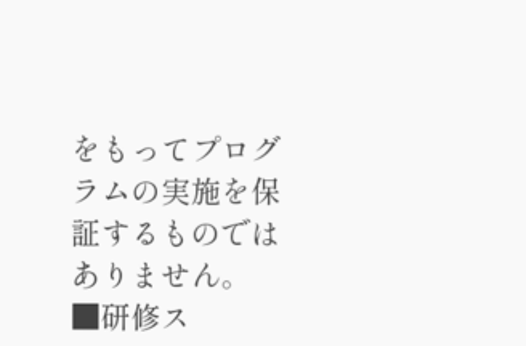をもってプログラムの実施を保証するものではありません。
■研修ス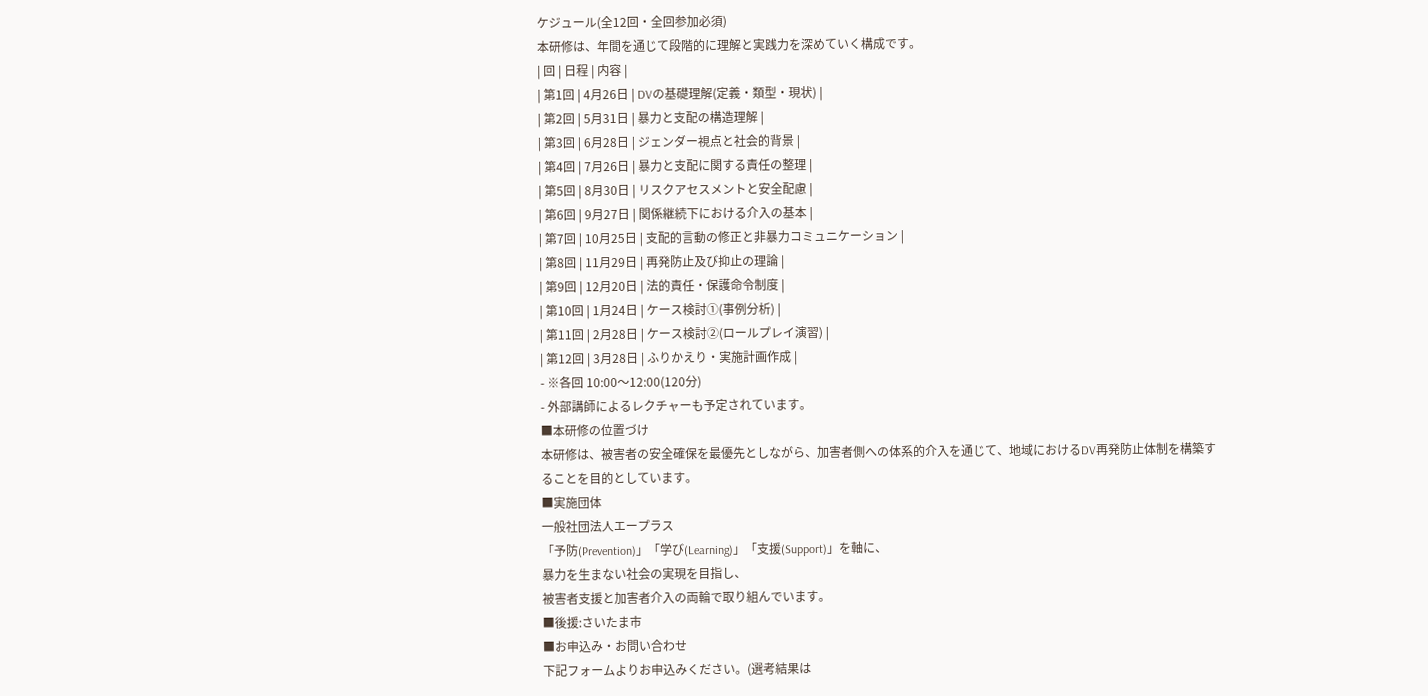ケジュール(全12回・全回参加必須)
本研修は、年間を通じて段階的に理解と実践力を深めていく構成です。
| 回 | 日程 | 内容 |
| 第1回 | 4月26日 | DVの基礎理解(定義・類型・現状) |
| 第2回 | 5月31日 | 暴力と支配の構造理解 |
| 第3回 | 6月28日 | ジェンダー視点と社会的背景 |
| 第4回 | 7月26日 | 暴力と支配に関する責任の整理 |
| 第5回 | 8月30日 | リスクアセスメントと安全配慮 |
| 第6回 | 9月27日 | 関係継続下における介入の基本 |
| 第7回 | 10月25日 | 支配的言動の修正と非暴力コミュニケーション |
| 第8回 | 11月29日 | 再発防止及び抑止の理論 |
| 第9回 | 12月20日 | 法的責任・保護命令制度 |
| 第10回 | 1月24日 | ケース検討①(事例分析) |
| 第11回 | 2月28日 | ケース検討②(ロールプレイ演習) |
| 第12回 | 3月28日 | ふりかえり・実施計画作成 |
- ※各回 10:00〜12:00(120分)
- 外部講師によるレクチャーも予定されています。
■本研修の位置づけ
本研修は、被害者の安全確保を最優先としながら、加害者側への体系的介入を通じて、地域におけるDV再発防止体制を構築することを目的としています。
■実施団体
一般社団法人エープラス
「予防(Prevention)」「学び(Learning)」「支援(Support)」を軸に、
暴力を生まない社会の実現を目指し、
被害者支援と加害者介入の両輪で取り組んでいます。
■後援:さいたま市
■お申込み・お問い合わせ
下記フォームよりお申込みください。(選考結果は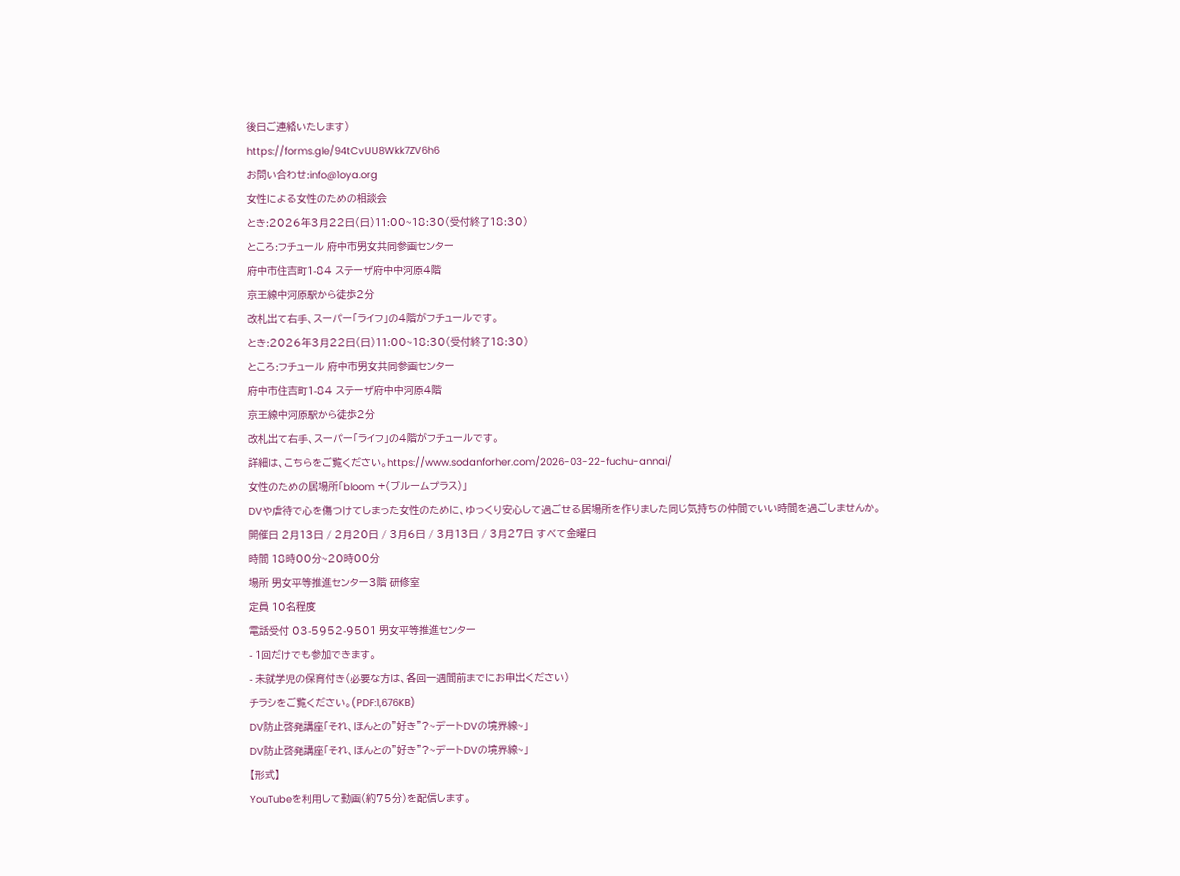後日ご連絡いたします)
https://forms.gle/94tCvUU8Wkk7ZV6h6
お問い合わせ:info@1oya.org
女性による女性のための相談会
とき:2026年3月22日(日)11:00~18:30(受付終了18:30)
ところ:フチュール 府中市男女共同参画センター
府中市住吉町1-84 ステーザ府中中河原4階
京王線中河原駅から徒歩2分
改札出て右手、スーパー「ライフ」の4階がフチュールです。
とき:2026年3月22日(日)11:00~18:30(受付終了18:30)
ところ:フチュール 府中市男女共同参画センター
府中市住吉町1-84 ステーザ府中中河原4階
京王線中河原駅から徒歩2分
改札出て右手、スーパー「ライフ」の4階がフチュールです。
詳細は、こちらをご覧ください。https://www.sodanforher.com/2026-03-22-fuchu-annai/
女性のための居場所「bloom +(ブルームプラス)」
DVや虐待で心を傷つけてしまった女性のために、ゆっくり安心して過ごせる居場所を作りました同じ気持ちの仲間でいい時間を過ごしませんか。
開催日 2月13日 / 2月20日 / 3月6日 / 3月13日 / 3月27日 すべて金曜日
時間 18時00分~20時00分
場所 男女平等推進センター3階 研修室
定員 10名程度
電話受付 03-5952-9501 男女平等推進センター
- 1回だけでも参加できます。
- 未就学児の保育付き(必要な方は、各回一週間前までにお申出ください)
チラシをご覧ください。(PDF:1,676KB)
DV防止啓発講座「それ、ほんとの”好き”?~デートDVの境界線~」
DV防止啓発講座「それ、ほんとの”好き”?~デートDVの境界線~」
【形式】
YouTubeを利用して動画(約75分)を配信します。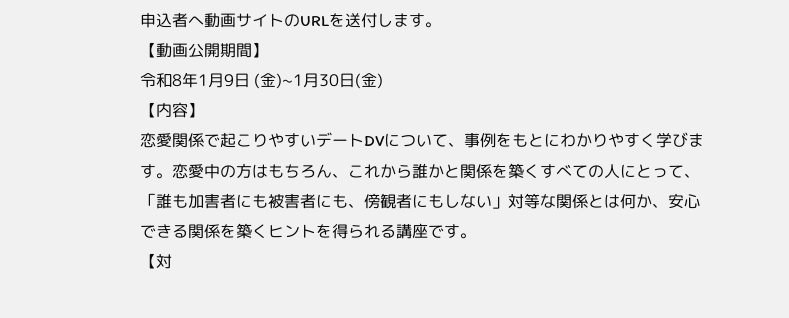申込者へ動画サイトのURLを送付します。
【動画公開期間】
令和8年1月9日 (金)~1月30日(金)
【内容】
恋愛関係で起こりやすいデートDVについて、事例をもとにわかりやすく学びます。恋愛中の方はもちろん、これから誰かと関係を築くすべての人にとって、「誰も加害者にも被害者にも、傍観者にもしない」対等な関係とは何か、安心できる関係を築くヒントを得られる講座です。
【対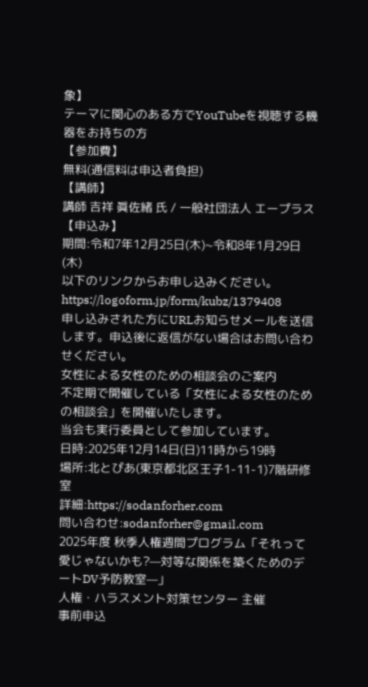象】
テーマに関心のある方でYouTubeを視聴する機器をお持ちの方
【参加費】
無料(通信料は申込者負担)
【講師】
講師 吉祥 眞佐緒 氏 / 一般社団法人 エープラス
【申込み】
期間:令和7年12月25日(木)~令和8年1月29日(木)
以下のリンクからお申し込みください。
https://logoform.jp/form/kubz/1379408
申し込みされた方にURLお知らせメールを送信します。申込後に返信がない場合はお問い合わせください。
女性による女性のための相談会のご案内
不定期で開催している「女性による女性のための相談会」を開催いたします。
当会も実行委員として参加しています。
日時:2025年12月14日(日)11時から19時
場所:北とぴあ(東京都北区王子1-11-1)7階研修室
詳細:https://sodanforher.com
問い合わせ:sodanforher@gmail.com
2025年度 秋季人権週間プログラム「それって愛じゃないかも?—対等な関係を築くためのデートDV予防教室—」
人権・ハラスメント対策センター 主催
事前申込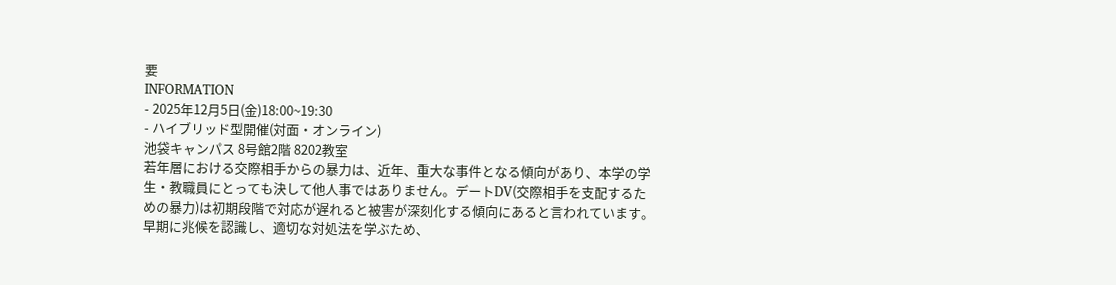要
INFORMATION
- 2025年12月5日(金)18:00~19:30
- ハイブリッド型開催(対面・オンライン)
池袋キャンパス 8号館2階 8202教室
若年層における交際相手からの暴力は、近年、重大な事件となる傾向があり、本学の学生・教職員にとっても決して他人事ではありません。デートDV(交際相手を支配するための暴力)は初期段階で対応が遅れると被害が深刻化する傾向にあると言われています。早期に兆候を認識し、適切な対処法を学ぶため、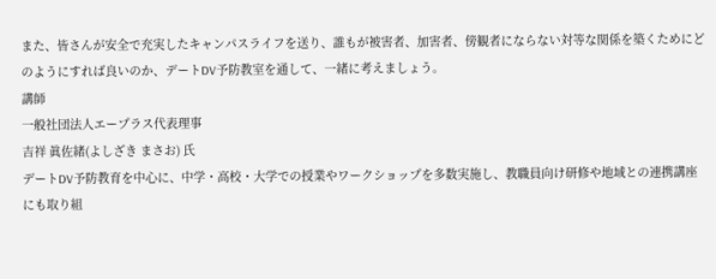また、皆さんが安全で充実したキャンパスライフを送り、誰もが被害者、加害者、傍観者にならない対等な関係を築くためにどのようにすれば良いのか、デートDV予防教室を通して、一緒に考えましょう。
講師
一般社団法人エープラス代表理事
吉祥 眞佐緒(よしざき まさお) 氏
デートDV予防教育を中心に、中学・高校・大学での授業やワークショップを多数実施し、教職員向け研修や地域との連携講座にも取り組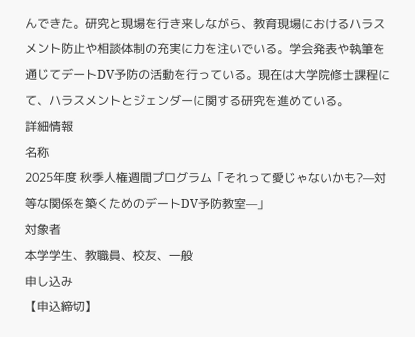んできた。研究と現場を行き来しながら、教育現場におけるハラスメント防止や相談体制の充実に力を注いでいる。学会発表や執筆を通じてデートDV予防の活動を行っている。現在は大学院修士課程にて、ハラスメントとジェンダーに関する研究を進めている。
詳細情報
名称
2025年度 秋季人権週間プログラム「それって愛じゃないかも?—対等な関係を築くためのデートDV予防教室—」
対象者
本学学生、教職員、校友、一般
申し込み
【申込締切】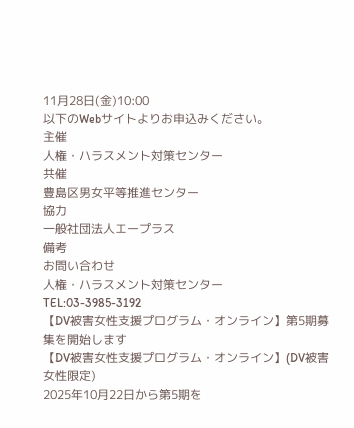11月28日(金)10:00
以下のWebサイトよりお申込みください。
主催
人権・ハラスメント対策センター
共催
豊島区男女平等推進センター
協力
一般社団法人エープラス
備考
お問い合わせ
人権・ハラスメント対策センター
TEL:03-3985-3192
【DV被害女性支援プログラム・オンライン】第5期募集を開始します
【DV被害女性支援プログラム・オンライン】(DV被害女性限定)
2025年10月22日から第5期を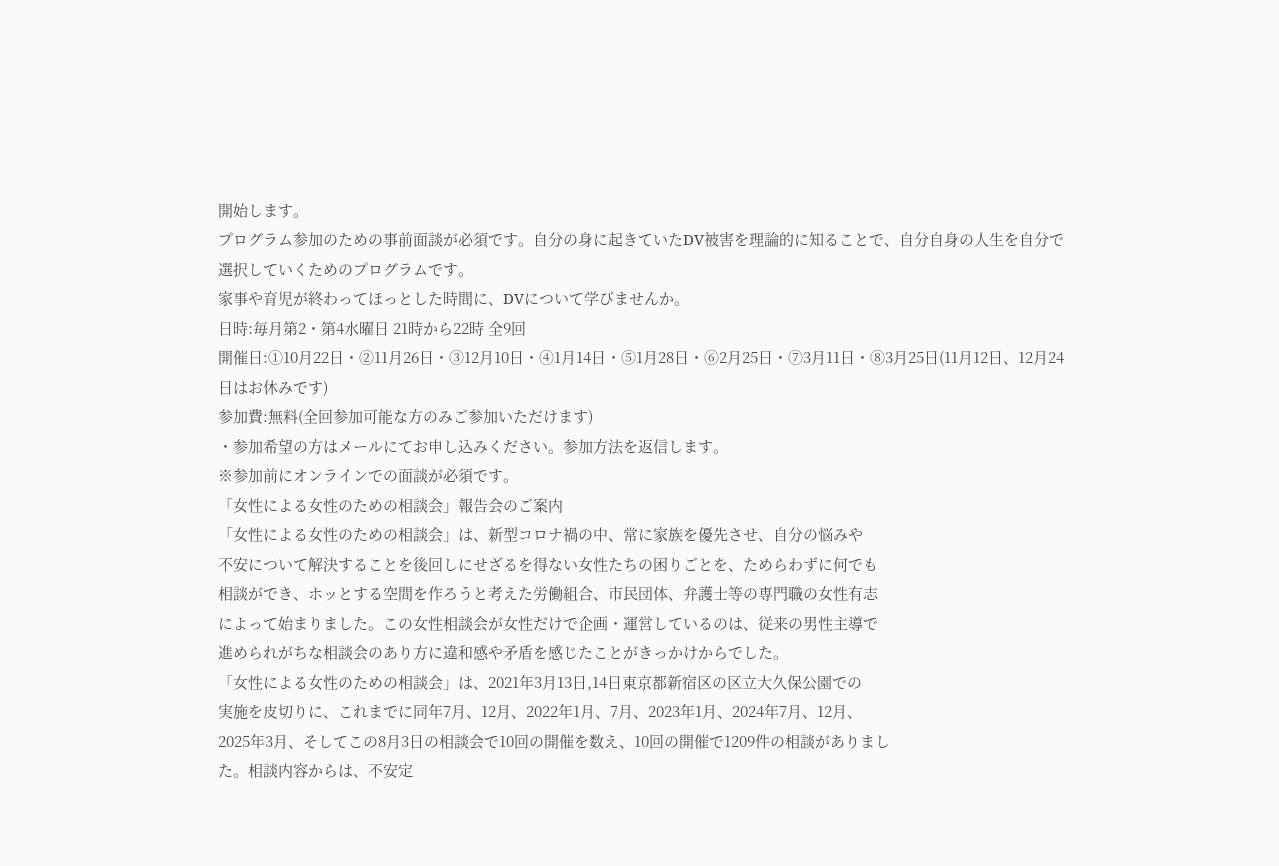開始します。
プログラム参加のための事前面談が必須です。自分の身に起きていたDV被害を理論的に知ることで、自分自身の人生を自分で選択していくためのプログラムです。
家事や育児が終わってほっとした時間に、DVについて学びませんか。
日時:毎月第2・第4水曜日 21時から22時 全9回
開催日:①10月22日・②11月26日・③12月10日・④1月14日・⑤1月28日・⑥2月25日・⑦3月11日・⑧3月25日(11月12日、12月24日はお休みです)
参加費:無料(全回参加可能な方のみご参加いただけます)
・参加希望の方はメールにてお申し込みください。参加方法を返信します。
※参加前にオンラインでの面談が必須です。
「⼥性による⼥性のための相談会」報告会のご案内
「⼥性による⼥性のための相談会」は、新型コロナ禍の中、常に家族を優先させ、⾃分の悩みや
不安について解決することを後回しにせざるを得ない⼥性たちの困りごとを、ためらわずに何でも
相談ができ、ホッとする空間を作ろうと考えた労働組合、市⺠団体、弁護⼠等の専⾨職の⼥性有志
によって始まりました。この⼥性相談会が⼥性だけで企画・運営しているのは、従来の男性主導で
進められがちな相談会のあり⽅に違和感や⽭盾を感じたことがきっかけからでした。
「⼥性による⼥性のための相談会」は、2021年3⽉13⽇,14⽇東京都新宿区の区⽴⼤久保公園での
実施を⽪切りに、これまでに同年7⽉、12⽉、2022年1⽉、7⽉、2023年1⽉、2024年7⽉、12⽉、
2025年3⽉、そしてこの8⽉3⽇の相談会で10回の開催を数え、10回の開催で1209件の相談がありまし
た。相談内容からは、不安定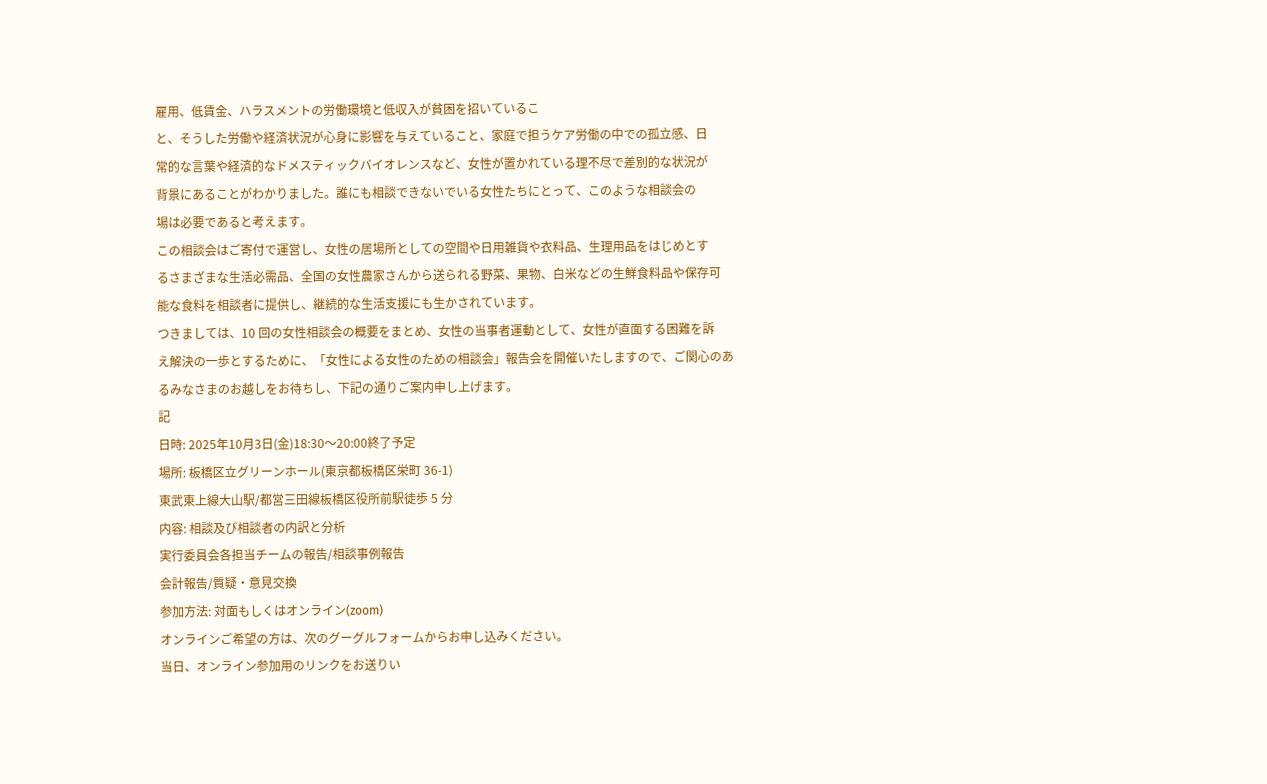雇⽤、低賃⾦、ハラスメントの労働環境と低収⼊が貧困を招いているこ
と、そうした労働や経済状況が⼼⾝に影響を与えていること、家庭で担うケア労働の中での孤⽴感、⽇
常的な⾔葉や経済的なドメスティックバイオレンスなど、⼥性が置かれている理不尽で差別的な状況が
背景にあることがわかりました。誰にも相談できないでいる⼥性たちにとって、このような相談会の
場は必要であると考えます。
この相談会はご寄付で運営し、⼥性の居場所としての空間や⽇⽤雑貨や⾐料品、⽣理⽤品をはじめとす
るさまざまな⽣活必需品、全国の⼥性農家さんから送られる野菜、果物、⽩⽶などの⽣鮮⾷料品や保存可
能な⾷料を相談者に提供し、継続的な⽣活⽀援にも⽣かされています。
つきましては、10 回の⼥性相談会の概要をまとめ、⼥性の当事者運動として、⼥性が直⾯する困難を訴
え解決の⼀歩とするために、「⼥性による⼥性のための相談会」報告会を開催いたしますので、ご関⼼のあ
るみなさまのお越しをお待ちし、下記の通りご案内申し上げます。
記
⽇時: 2025年10⽉3⽇(⾦)18:30〜20:00終了予定
場所: 板橋区⽴グリーンホール(東京都板橋区栄町 36-1)
東武東上線⼤⼭駅/都営三⽥線板橋区役所前駅徒歩 5 分
内容: 相談及び相談者の内訳と分析
実⾏委員会各担当チームの報告/相談事例報告
会計報告/質疑・意⾒交換
参加⽅法: 対⾯もしくはオンライン(zoom)
オンラインご希望の⽅は、次のグーグルフォームからお申し込みください。
当⽇、オンライン参加⽤のリンクをお送りい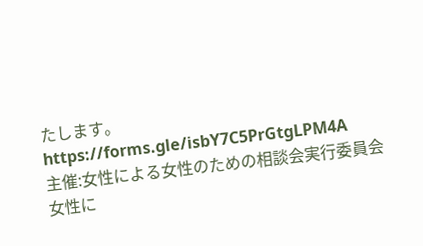たします。
https://forms.gle/isbY7C5PrGtgLPM4A
主催:女性による女性のための相談会実行委員会
女性に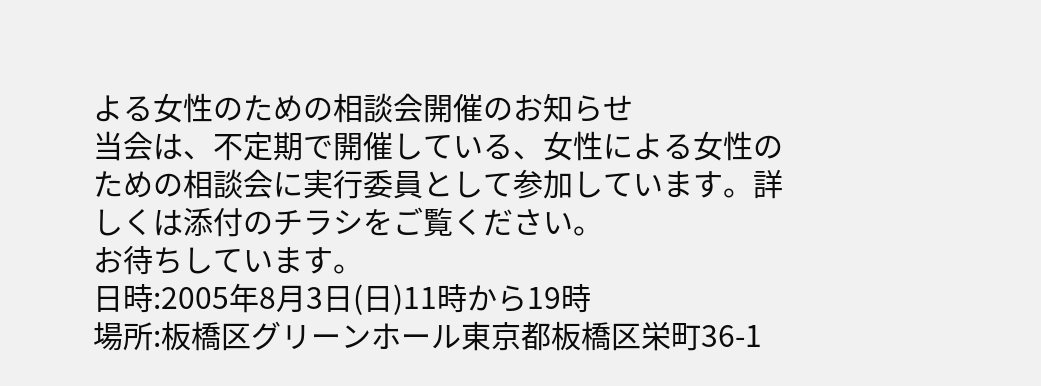よる女性のための相談会開催のお知らせ
当会は、不定期で開催している、女性による女性のための相談会に実行委員として参加しています。詳しくは添付のチラシをご覧ください。
お待ちしています。
日時:2005年8月3日(日)11時から19時
場所:板橋区グリーンホール東京都板橋区栄町36-1